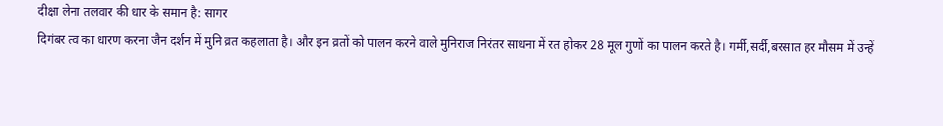दीक्षा लेना तलवार की धार के समान है: सागर
दिगंबर त्व का धारण करना जैन दर्शन में मुनि व्रत कहलाता है। और इन व्रतों को पालन करने वाले मुनिराज निरंतर साधना में रत होकर 28 मूल गुणों का पालन करते है। गर्मी,सर्दी,बरसात हर मौसम में उन्हें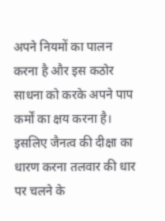अपने नियमों का पालन करना है और इस कठोर साधना को करके अपने पाप कर्मों का क्षय करना है। इसलिए जैनत्व की दीक्षा का धारण करना तलवार की धार पर चलने के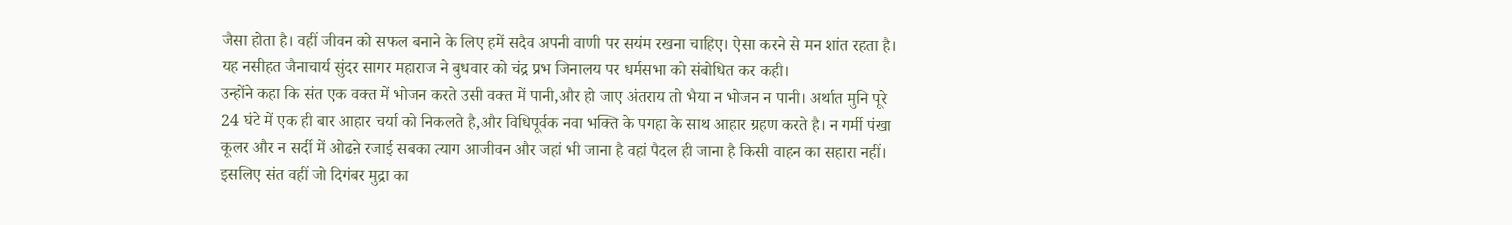जैसा होता है। वहीं जीवन को सफल बनाने के लिए हमें सदैव अपनी वाणी पर सयंम रखना चाहिए। ऐसा करने से मन शांत रहता है। यह नसीहत जैनाचार्य सुंदर सागर महाराज ने बुधवार को चंद्र प्रभ जिनालय पर धर्मसभा को संबोधित कर कही।
उन्होंने कहा कि संत एक वक्त में भोजन करते उसी वक्त में पानी,और हो जाए अंतराय तो भैया न भोजन न पानी। अर्थात मुनि पूरे 24 घंटे में एक ही बार आहार चर्या को निकलते है,और विधिपूर्वक नवा भक्ति के पगहा के साथ आहार ग्रहण करते है। न गर्मी पंखा कूलर और न सर्दी में ओढऩे रजाई सबका त्याग आजीवन और जहां भी जाना है वहां पैदल ही जाना है किसी वाहन का सहारा नहीं। इसलिए संत वहीं जो दिगंबर मुद्रा का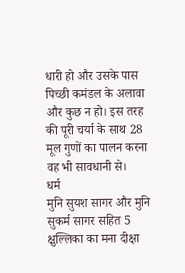धारी हो और उसके पास पिच्छी कमंडल के अलावा और कुछ न हो। इस तरह की पूरी चर्या के साथ 28 मूल गुणों का पालन करना वह भी सावधानी से।
धर्म
मुनि सुयश सागर और मुनि सुकर्म सागर सहित 5 क्षुल्लिका का मना दीक्षा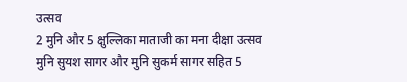उत्सव
2 मुनि और 5 क्षुल्लिका माताजी का मना दीक्षा उत्सव
मुनि सुयश सागर और मुनि सुकर्म सागर सहित 5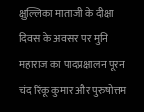क्षुल्लिका माताजी के दीक्षा दिवस के अवसर पर मुनि महाराज का पादप्रक्षालन पूरन चंद रिंकू कुमार और पुरुषोत्तम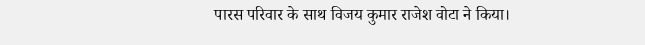पारस परिवार के साथ विजय कुमार राजेश वोटा ने किया।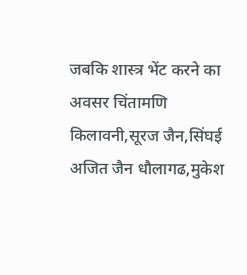जबकि शास्त्र भेंट करने का अवसर चिंतामणि किलावनी,सूरज जैन,सिंघई अजित जैन धौलागढ,मुकेश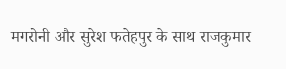मगरोनी और सुरेश फतेहपुर के साथ राजकुमार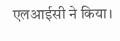एलआईसी ने किया।